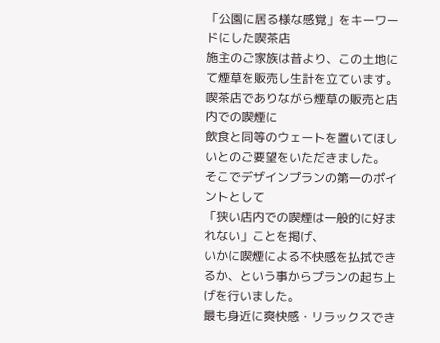「公園に居る様な感覚」をキーワードにした喫茶店
施主のご家族は昔より、この土地にて煙草を販売し生計を立ています。
喫茶店でありながら煙草の販売と店内での喫煙に
飲食と同等のウェートを置いてほしいとのご要望をいただきました。
そこでデザインプランの第一のポイントとして
「狭い店内での喫煙は一般的に好まれない」ことを掲げ、
いかに喫煙による不快感を払拭できるか、という事からプランの起ち上げを行いました。
最も身近に爽快感・リラックスでき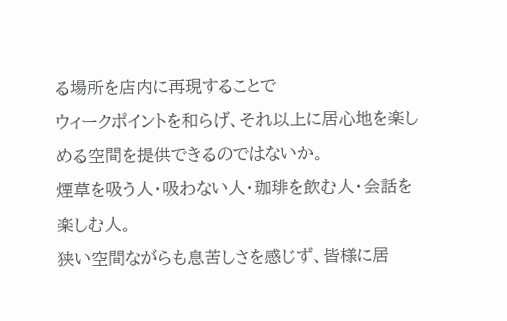る場所を店内に再現することで
ウィークポイントを和らげ、それ以上に居心地を楽しめる空間を提供できるのではないか。
煙草を吸う人・吸わない人・珈琲を飲む人・会話を楽しむ人。
狭い空間ながらも息苦しさを感じず、皆様に居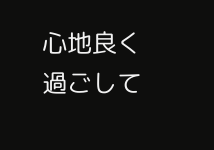心地良く過ごして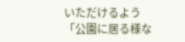いただけるよう
「公園に居る様な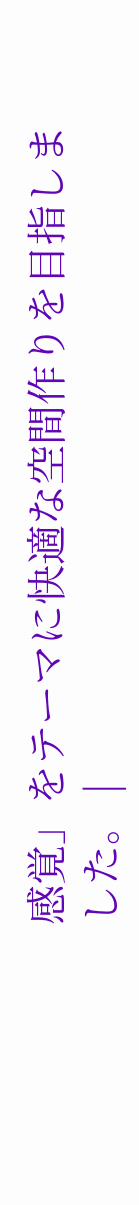感覚」をテーマに快適な空間作りを目指しました。 |